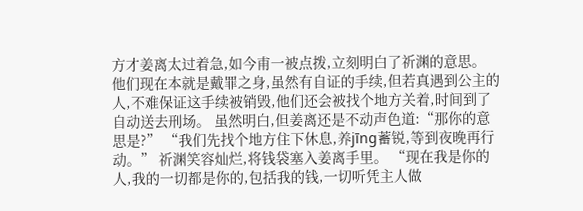方才姜离太过着急,如今甫一被点拨,立刻明白了祈渊的意思。 他们现在本就是戴罪之身,虽然有自证的手续,但若真遇到公主的人,不难保证这手续被销毁,他们还会被找个地方关着,时间到了自动送去刑场。 虽然明白,但姜离还是不动声色道:“那你的意思是?” “我们先找个地方住下休息,养jīng蓄锐,等到夜晚再行动。” 祈渊笑容灿烂,将钱袋塞入姜离手里。 “现在我是你的人,我的一切都是你的,包括我的钱,一切听凭主人做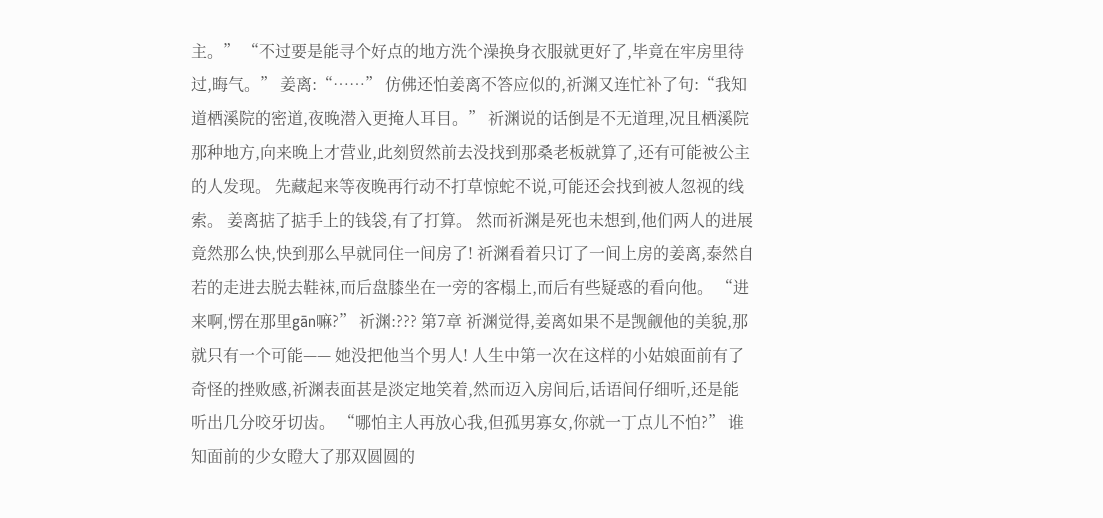主。” “不过要是能寻个好点的地方洗个澡换身衣服就更好了,毕竟在牢房里待过,晦气。” 姜离:“……” 仿佛还怕姜离不答应似的,祈渊又连忙补了句:“我知道栖溪院的密道,夜晚潜入更掩人耳目。” 祈渊说的话倒是不无道理,况且栖溪院那种地方,向来晚上才营业,此刻贸然前去没找到那桑老板就算了,还有可能被公主的人发现。 先藏起来等夜晚再行动不打草惊蛇不说,可能还会找到被人忽视的线索。 姜离掂了掂手上的钱袋,有了打算。 然而祈渊是死也未想到,他们两人的进展竟然那么快,快到那么早就同住一间房了! 祈渊看着只订了一间上房的姜离,泰然自若的走进去脱去鞋袜,而后盘膝坐在一旁的客榻上,而后有些疑惑的看向他。 “进来啊,愣在那里gān嘛?” 祈渊:??? 第7章 祈渊觉得,姜离如果不是觊觎他的美貌,那就只有一个可能—— 她没把他当个男人! 人生中第一次在这样的小姑娘面前有了奇怪的挫败感,祈渊表面甚是淡定地笑着,然而迈入房间后,话语间仔细听,还是能听出几分咬牙切齿。 “哪怕主人再放心我,但孤男寡女,你就一丁点儿不怕?” 谁知面前的少女瞪大了那双圆圆的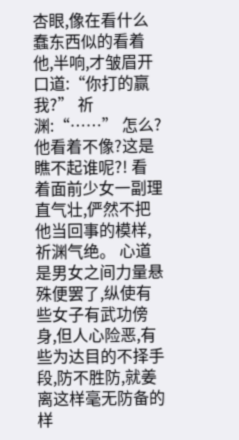杏眼,像在看什么蠢东西似的看着他,半响,才皱眉开口道:“你打的赢我?” 祈渊:“……” 怎么?他看着不像?这是瞧不起谁呢?! 看着面前少女一副理直气壮,俨然不把他当回事的模样,祈渊气绝。 心道是男女之间力量悬殊便罢了,纵使有些女子有武功傍身,但人心险恶,有些为达目的不择手段,防不胜防,就姜离这样毫无防备的样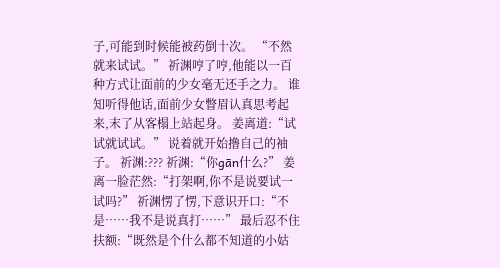子,可能到时候能被药倒十次。 “不然就来试试。” 祈渊哼了哼,他能以一百种方式让面前的少女毫无还手之力。 谁知听得他话,面前少女瞥眉认真思考起来,末了从客榻上站起身。 姜离道:“试试就试试。” 说着就开始撸自己的袖子。 祈渊:??? 祈渊:“你gān什么?” 姜离一脸茫然:“打架啊,你不是说要试一试吗?” 祈渊愣了愣,下意识开口:“不是……我不是说真打……” 最后忍不住扶额:“既然是个什么都不知道的小姑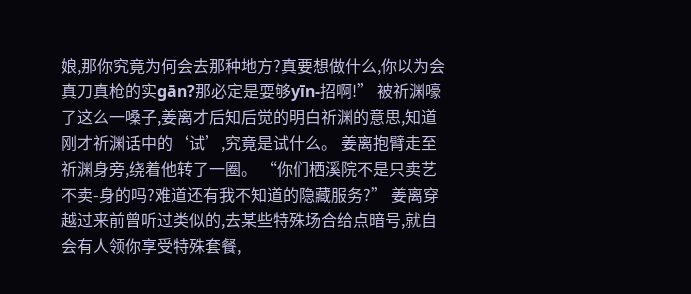娘,那你究竟为何会去那种地方?真要想做什么,你以为会真刀真枪的实gān?那必定是耍够yīn-招啊!” 被祈渊嚎了这么一嗓子,姜离才后知后觉的明白祈渊的意思,知道刚才祈渊话中的‘试’,究竟是试什么。 姜离抱臂走至祈渊身旁,绕着他转了一圈。 “你们栖溪院不是只卖艺不卖-身的吗?难道还有我不知道的隐藏服务?” 姜离穿越过来前曾听过类似的,去某些特殊场合给点暗号,就自会有人领你享受特殊套餐,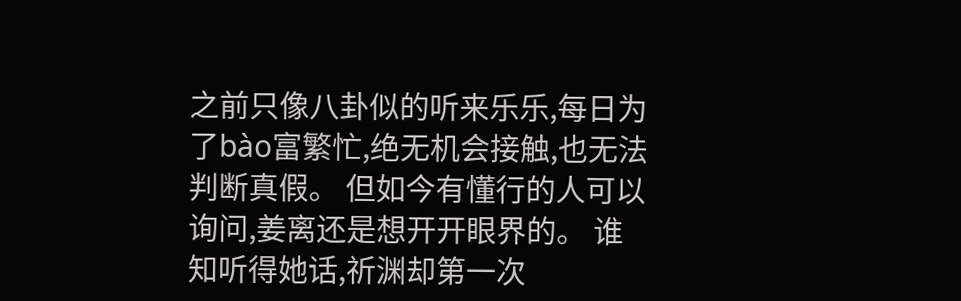之前只像八卦似的听来乐乐,每日为了bào富繁忙,绝无机会接触,也无法判断真假。 但如今有懂行的人可以询问,姜离还是想开开眼界的。 谁知听得她话,祈渊却第一次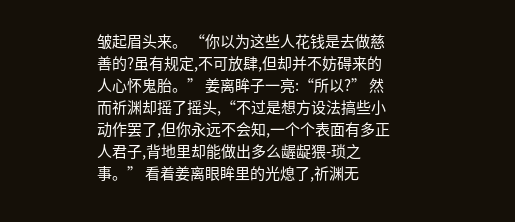皱起眉头来。 “你以为这些人花钱是去做慈善的?虽有规定,不可放肆,但却并不妨碍来的人心怀鬼胎。” 姜离眸子一亮:“所以?” 然而祈渊却摇了摇头,“不过是想方设法搞些小动作罢了,但你永远不会知,一个个表面有多正人君子,背地里却能做出多么龌龊猥-琐之事。” 看着姜离眼眸里的光熄了,祈渊无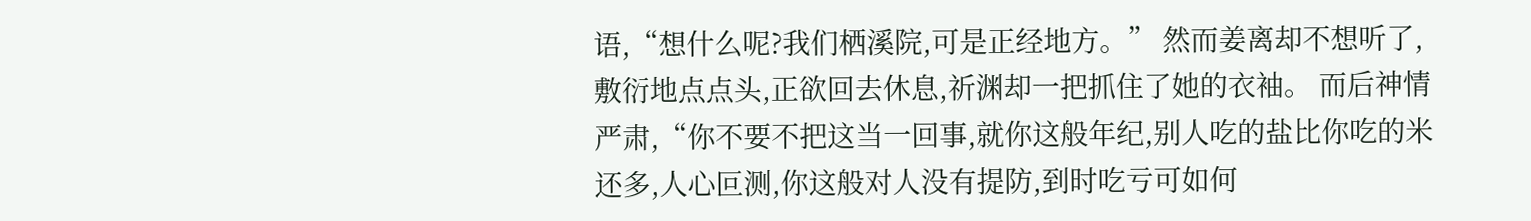语,“想什么呢?我们栖溪院,可是正经地方。” 然而姜离却不想听了,敷衍地点点头,正欲回去休息,祈渊却一把抓住了她的衣袖。 而后神情严肃,“你不要不把这当一回事,就你这般年纪,别人吃的盐比你吃的米还多,人心叵测,你这般对人没有提防,到时吃亏可如何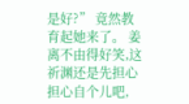是好?” 竟然教育起她来了。 姜离不由得好笑,这祈渊还是先担心担心自个儿吧,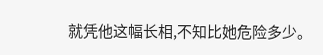就凭他这幅长相,不知比她危险多少。